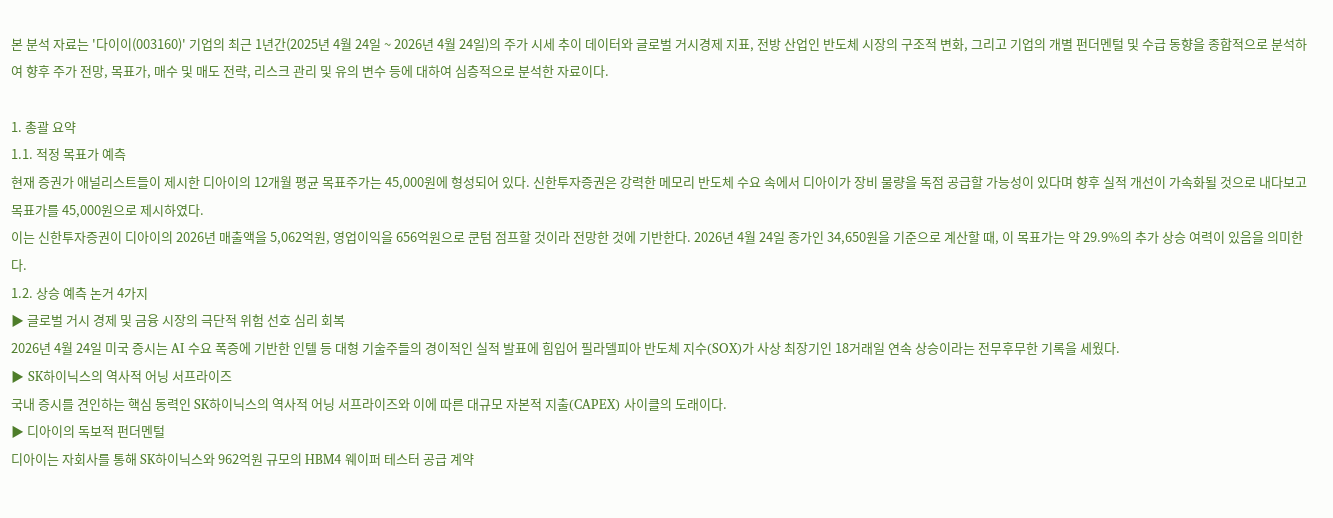본 분석 자료는 '다이이(003160)' 기업의 최근 1년간(2025년 4월 24일 ~ 2026년 4월 24일)의 주가 시세 추이 데이터와 글로벌 거시경제 지표, 전방 산업인 반도체 시장의 구조적 변화, 그리고 기업의 개별 펀더멘털 및 수급 동향을 종합적으로 분석하여 향후 주가 전망, 목표가, 매수 및 매도 전략, 리스크 관리 및 유의 변수 등에 대하여 심층적으로 분석한 자료이다.

1. 총괄 요약
1.1. 적정 목표가 예측
현재 증권가 애널리스트들이 제시한 디아이의 12개월 평균 목표주가는 45,000원에 형성되어 있다. 신한투자증권은 강력한 메모리 반도체 수요 속에서 디아이가 장비 물량을 독점 공급할 가능성이 있다며 향후 실적 개선이 가속화될 것으로 내다보고 목표가를 45,000원으로 제시하였다.
이는 신한투자증권이 디아이의 2026년 매출액을 5,062억원, 영업이익을 656억원으로 쿤텀 점프할 것이라 전망한 것에 기반한다. 2026년 4월 24일 종가인 34,650원을 기준으로 계산할 때, 이 목표가는 약 29.9%의 추가 상승 여력이 있음을 의미한다.
1.2. 상승 예측 논거 4가지
▶ 글로벌 거시 경제 및 금융 시장의 극단적 위험 선호 심리 회복
2026년 4월 24일 미국 증시는 AI 수요 폭증에 기반한 인텔 등 대형 기술주들의 경이적인 실적 발표에 힘입어 필라델피아 반도체 지수(SOX)가 사상 최장기인 18거래일 연속 상승이라는 전무후무한 기록을 세웠다.
▶ SK하이닉스의 역사적 어닝 서프라이즈
국내 증시를 견인하는 핵심 동력인 SK하이닉스의 역사적 어닝 서프라이즈와 이에 따른 대규모 자본적 지출(CAPEX) 사이클의 도래이다.
▶ 디아이의 독보적 펀더멘털
디아이는 자회사를 통해 SK하이닉스와 962억원 규모의 HBM4 웨이퍼 테스터 공급 계약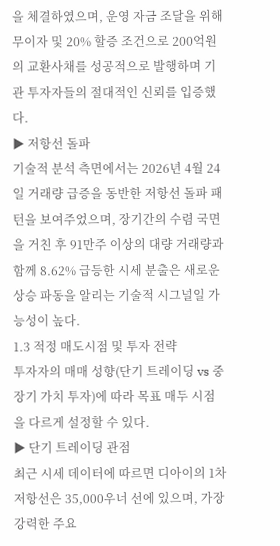을 체결하였으며, 운영 자금 조달을 위해 무이자 및 20% 할증 조건으로 200억원의 교환사채를 성공적으로 발행하며 기관 투자자들의 절대적인 신뢰를 입증했다.
▶ 저항선 돌파
기술적 분석 측면에서는 2026년 4월 24일 거래량 급증을 동반한 저항선 돌파 패턴을 보여주었으며, 장기간의 수렴 국면을 거친 후 91만주 이상의 대량 거래량과 함께 8.62% 급등한 시세 분출은 새로운 상승 파동을 알리는 기술적 시그널일 가능성이 높다.
1.3 적정 매도시점 및 투자 전략
투자자의 매매 성향(단기 트레이딩 vs 중장기 가치 투자)에 따라 목표 매두 시점을 다르게 설정할 수 있다.
▶ 단기 트레이딩 관점
최근 시세 데이터에 따르면 디아이의 1차 저항선은 35,000우너 선에 있으며, 가장 강력한 주요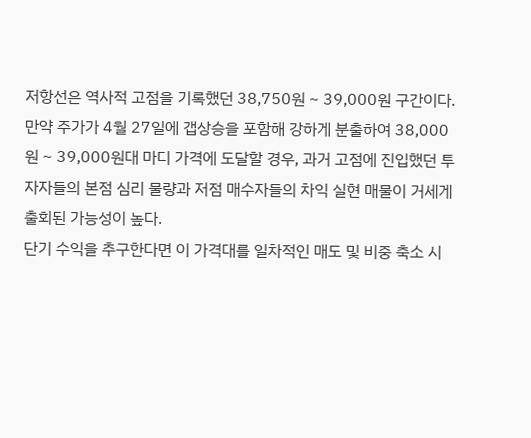저항선은 역사적 고점을 기록했던 38,750원 ~ 39,000원 구간이다. 만약 주가가 4월 27일에 갭상승을 포함해 강하게 분출하여 38,000원 ~ 39,000원대 마디 가격에 도달할 경우, 과거 고점에 진입했던 투자자들의 본점 심리 물량과 저점 매수자들의 차익 실현 매물이 거세게 출회된 가능성이 높다.
단기 수익을 추구한다면 이 가격대를 일차적인 매도 및 비중 축소 시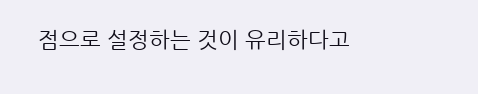점으로 설정하는 것이 유리하다고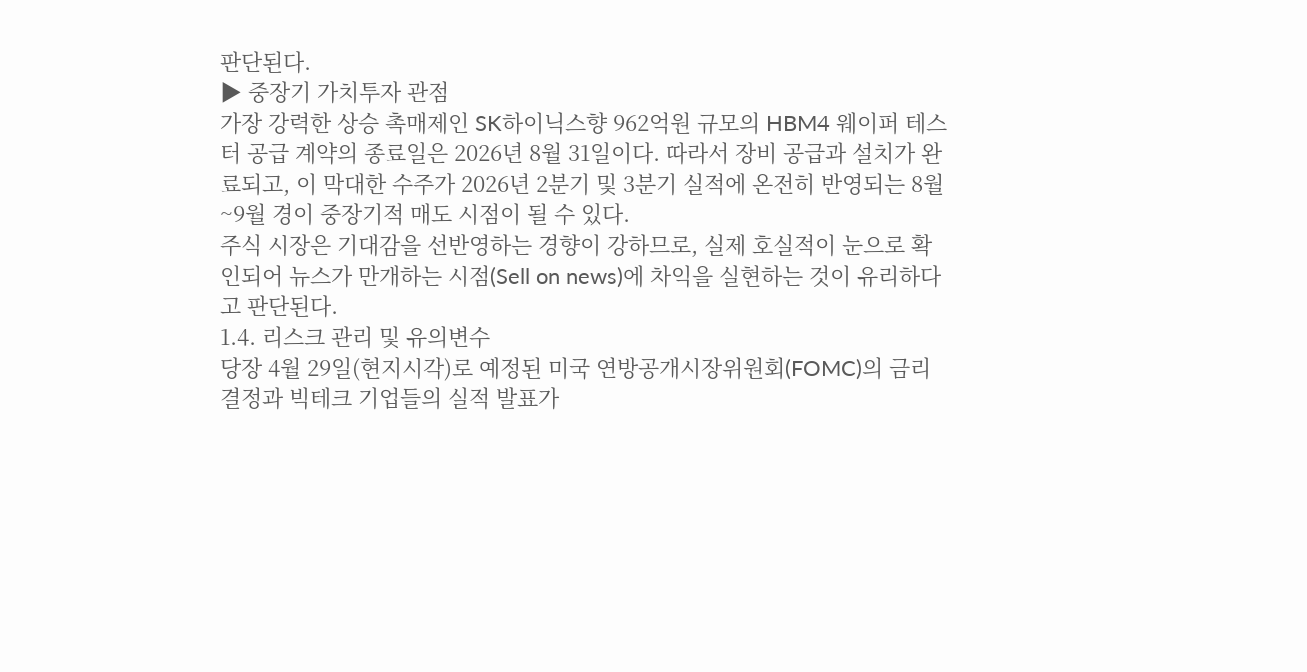판단된다.
▶ 중장기 가치투자 관점
가장 강력한 상승 촉매제인 SK하이닉스향 962억원 규모의 HBM4 웨이퍼 테스터 공급 계약의 종료일은 2026년 8월 31일이다. 따라서 장비 공급과 설치가 완료되고, 이 막대한 수주가 2026년 2분기 및 3분기 실적에 온전히 반영되는 8월~9월 경이 중장기적 매도 시점이 될 수 있다.
주식 시장은 기대감을 선반영하는 경향이 강하므로, 실제 호실적이 눈으로 확인되어 뉴스가 만개하는 시점(Sell on news)에 차익을 실현하는 것이 유리하다고 판단된다.
1.4. 리스크 관리 및 유의변수
당장 4월 29일(현지시각)로 예정된 미국 연방공개시장위원회(FOMC)의 금리 결정과 빅테크 기업들의 실적 발표가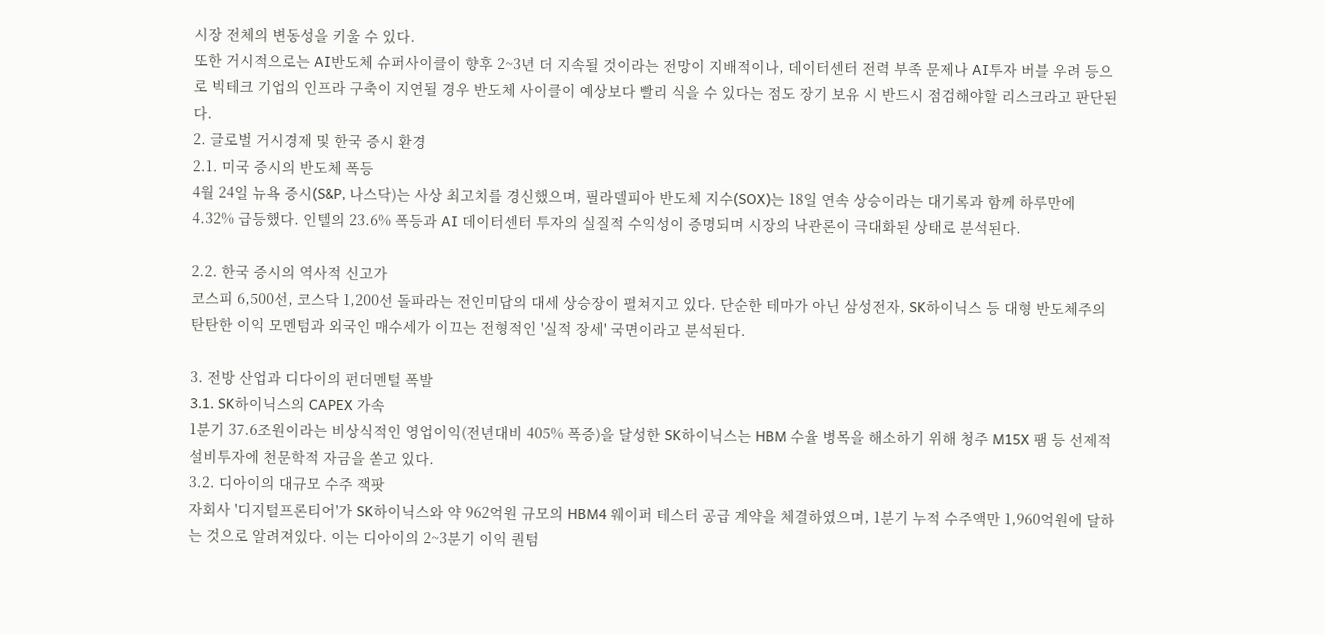시장 전체의 변동성을 키울 수 있다.
또한 거시적으로는 AI반도체 슈퍼사이클이 향후 2~3년 더 지속될 것이라는 전망이 지배적이나, 데이터센터 전력 부족 문제나 AI투자 버블 우려 등으로 빅테크 기업의 인프라 구축이 지연될 경우 반도체 사이클이 예상보다 빨리 식을 수 있다는 점도 장기 보유 시 반드시 점검해야할 리스크라고 판단된다.
2. 글로벌 거시경제 및 한국 증시 환경
2.1. 미국 증시의 반도체 폭등
4월 24일 뉴욕 증시(S&P, 나스닥)는 사상 최고치를 경신했으며, 필라델피아 반도체 지수(SOX)는 18일 연속 상승이라는 대기록과 함께 하루만에 4.32% 급등했다. 인텔의 23.6% 폭등과 AI 데이터센터 투자의 실질적 수익성이 증명되며 시장의 낙관론이 극대화된 상태로 분석된다.

2.2. 한국 증시의 역사적 신고가
코스피 6,500선, 코스닥 1,200선 돌파라는 전인미답의 대세 상승장이 펼쳐지고 있다. 단순한 테마가 아닌 삼성전자, SK하이닉스 등 대형 반도체주의 탄탄한 이익 모멘텀과 외국인 매수세가 이끄는 전형적인 '실적 장세' 국면이라고 분석된다.

3. 전방 산업과 디다이의 펀더멘털 폭발
3.1. SK하이닉스의 CAPEX 가속
1분기 37.6조원이라는 비상식적인 영업이익(전년대비 405% 폭증)을 달성한 SK하이닉스는 HBM 수율 병목을 해소하기 위해 청주 M15X 팸 등 선제적 설비투자에 천문학적 자금을 쏟고 있다.
3.2. 디아이의 대규모 수주 잭팟
자회사 '디지털프론티어'가 SK하이닉스와 약 962억원 규모의 HBM4 웨이퍼 테스터 공급 계약을 체결하였으며, 1분기 누적 수주액만 1,960억원에 달하는 것으로 알려져있다. 이는 디아이의 2~3분기 이익 퀀텀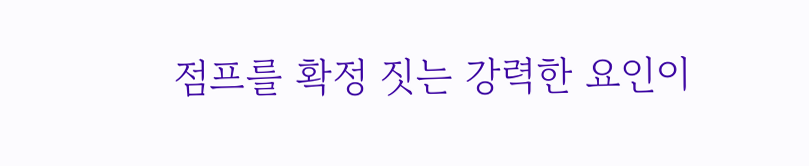점프를 확정 짓는 강력한 요인이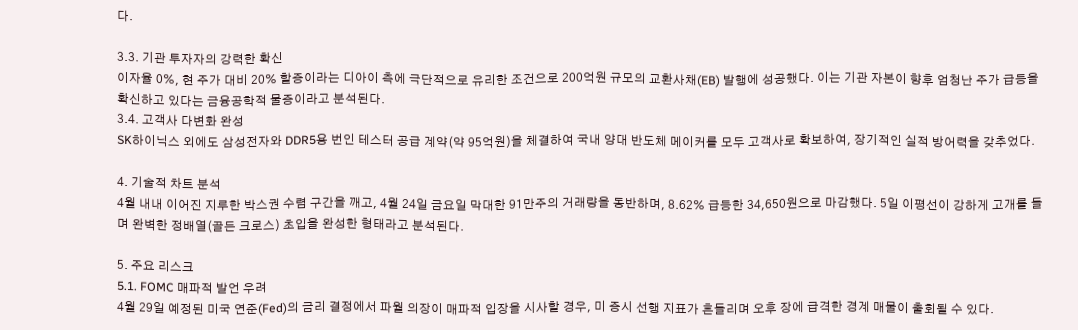다.

3.3. 기관 투자자의 강력한 확신
이자율 0%, 현 주가 대비 20% 할증이라는 디아이 측에 극단적으로 유리한 조건으로 200억원 규모의 교환사채(EB) 발행에 성공했다. 이는 기관 자본이 향후 엄청난 주가 급등을 확신하고 있다는 금융공학적 물증이라고 분석된다.
3.4. 고객사 다변화 완성
SK하이닉스 외에도 삼성전자와 DDR5용 번인 테스터 공급 계약(약 95억원)을 체결하여 국내 양대 반도체 메이커를 모두 고객사로 확보하여, 장기적인 실적 방어력을 갖추었다.

4. 기술적 차트 분석
4월 내내 이어진 지루한 박스권 수렴 구간을 깨고, 4월 24일 금요일 막대한 91만주의 거래량을 동반하며, 8.62% 급등한 34,650원으로 마감했다. 5일 이평선이 강하게 고개를 들며 완벽한 정배열(골든 크로스) 초입을 완성한 형태라고 분석된다.

5. 주요 리스크
5.1. FOMC 매파적 발언 우려
4월 29일 예정된 미국 연준(Fed)의 금리 결정에서 파월 의장이 매파적 입장을 시사할 경우, 미 증시 선행 지표가 흔들리며 오후 장에 급격한 경계 매물이 출회될 수 있다.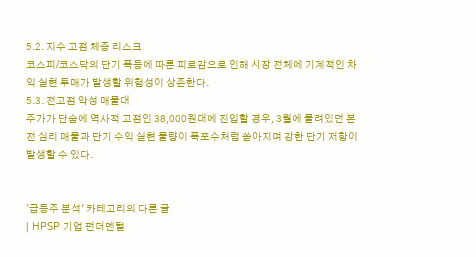5.2. 지수 고점 체증 리스크
코스피/코스닥의 단기 폭등에 따른 피로감으로 인해 시장 전체에 기계적인 차익 실현 투매가 발생할 위험성이 상존한다.
5.3. 전고점 악성 매물대
주가가 단숨에 역사적 고점인 38,000원대에 진입할 경우, 3월에 물려있던 본전 심리 매물과 단기 수익 실현 물량이 폭포수처럼 쏟아지며 강한 단기 저항이 발생할 수 있다.


'급등주 분석' 카테고리의 다른 글
| HPSP 기업 펀더멘털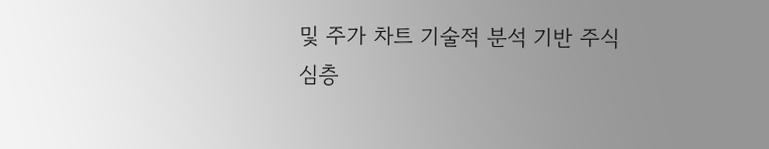및 주가 차트 기술적 분석 기반 주식 심층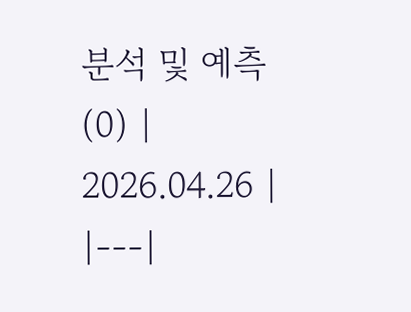분석 및 예측 (0) | 2026.04.26 |
|---|